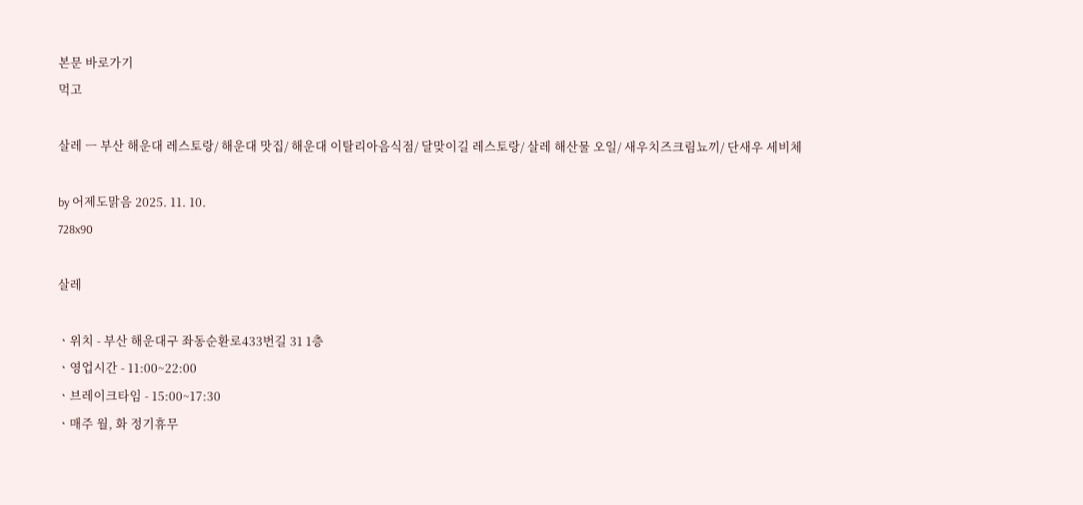본문 바로가기
먹고

살레 ㅡ 부산 해운대 레스토랑/ 해운대 맛집/ 해운대 이탈리아음식점/ 달맞이길 레스토랑/ 살레 해산물 오일/ 새우치즈크림뇨끼/ 단새우 세비체

by 어제도맑음 2025. 11. 10.
728x90

살레

ㆍ위치 - 부산 해운대구 좌동순환로433번길 31 1층
ㆍ영업시간 - 11:00~22:00
ㆍ브레이크타임 - 15:00~17:30
ㆍ매주 월, 화 정기휴무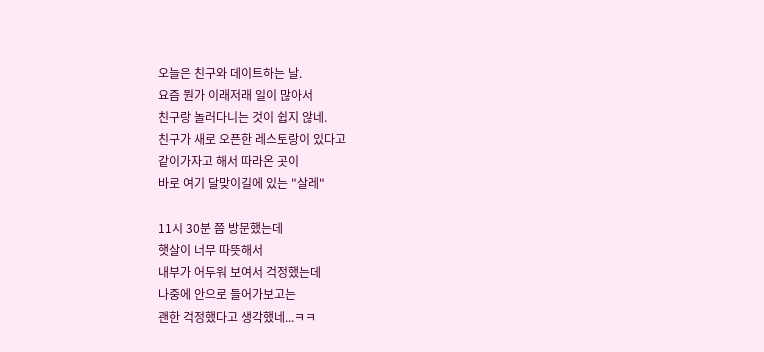오늘은 친구와 데이트하는 날.
요즘 뭔가 이래저래 일이 많아서
친구랑 놀러다니는 것이 쉽지 않네.
친구가 새로 오픈한 레스토랑이 있다고
같이가자고 해서 따라온 곳이
바로 여기 달맞이길에 있는 "살레"

11시 30분 쯤 방문했는데
햇살이 너무 따뜻해서
내부가 어두워 보여서 걱정했는데
나중에 안으로 들어가보고는
괜한 걱정했다고 생각했네...ㅋㅋ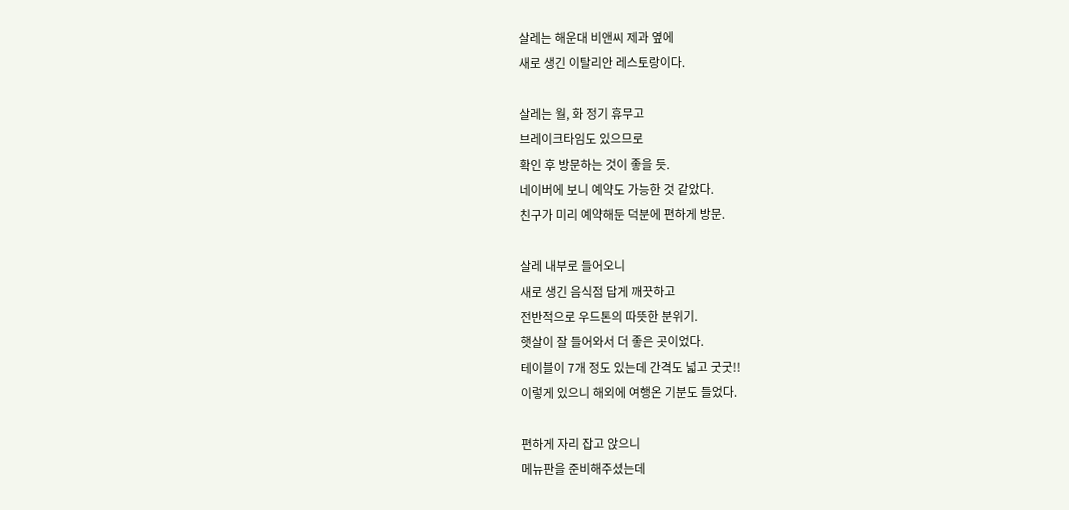살레는 해운대 비앤씨 제과 옆에
새로 생긴 이탈리안 레스토랑이다.

살레는 월, 화 정기 휴무고
브레이크타임도 있으므로
확인 후 방문하는 것이 좋을 듯.
네이버에 보니 예약도 가능한 것 같았다.
친구가 미리 예약해둔 덕분에 편하게 방문.

살레 내부로 들어오니
새로 생긴 음식점 답게 깨끗하고
전반적으로 우드톤의 따뜻한 분위기.
햇살이 잘 들어와서 더 좋은 곳이었다.
테이블이 7개 정도 있는데 간격도 넓고 굿굿!!
이렇게 있으니 해외에 여행온 기분도 들었다.

편하게 자리 잡고 앉으니
메뉴판을 준비해주셨는데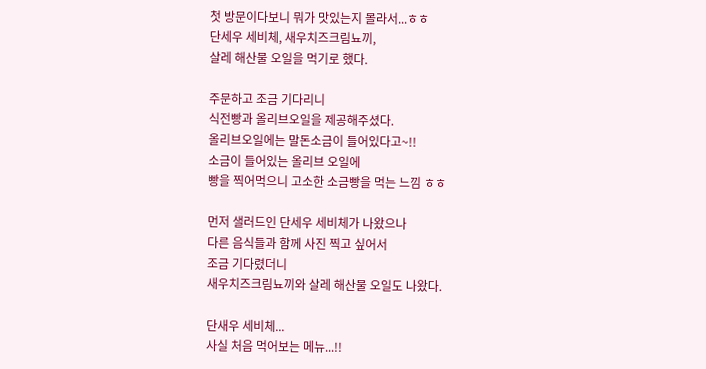첫 방문이다보니 뭐가 맛있는지 몰라서...ㅎㅎ
단세우 세비체, 새우치즈크림뇨끼,
살레 해산물 오일을 먹기로 했다.

주문하고 조금 기다리니
식전빵과 올리브오일을 제공해주셨다.
올리브오일에는 말돈소금이 들어있다고~!!
소금이 들어있는 올리브 오일에
빵을 찍어먹으니 고소한 소금빵을 먹는 느낌 ㅎㅎ

먼저 샐러드인 단세우 세비체가 나왔으나
다른 음식들과 함께 사진 찍고 싶어서
조금 기다렸더니
새우치즈크림뇨끼와 살레 해산물 오일도 나왔다.

단새우 세비체...
사실 처음 먹어보는 메뉴...!!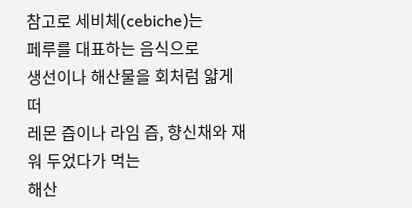참고로 세비체(cebiche)는
페루를 대표하는 음식으로
생선이나 해산물을 회처럼 얇게 떠
레몬 즙이나 라임 즙, 향신채와 재워 두었다가 먹는
해산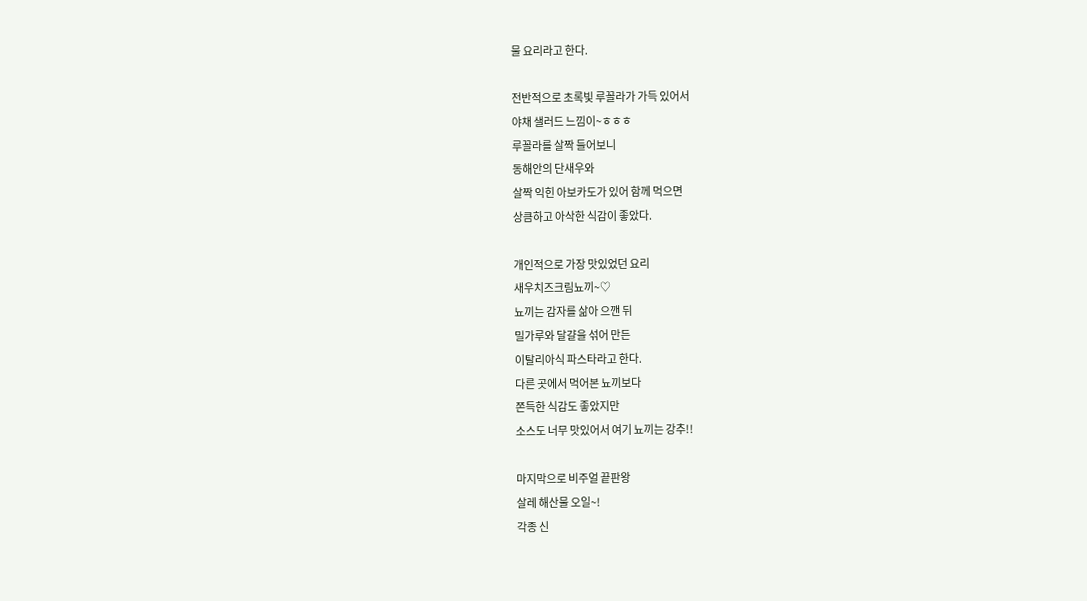물 요리라고 한다.

전반적으로 초록빛 루꼴라가 가득 있어서
야채 샐러드 느낌이~ㅎㅎㅎ
루꼴라를 살짝 들어보니
동해안의 단새우와
살짝 익힌 아보카도가 있어 함께 먹으면
상큼하고 아삭한 식감이 좋았다.

개인적으로 가장 맛있었던 요리
새우치즈크림뇨끼~♡
뇨끼는 감자를 삶아 으깬 뒤
밀가루와 달걀을 섞어 만든
이탈리아식 파스타라고 한다.
다른 곳에서 먹어본 뇨끼보다
쫀득한 식감도 좋았지만
소스도 너무 맛있어서 여기 뇨끼는 강추!!

마지막으로 비주얼 끝판왕
살레 해산물 오일~!
각종 신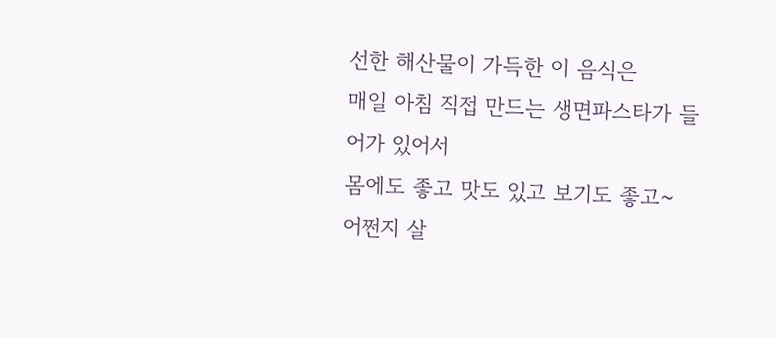선한 해산물이 가득한 이 음식은
매일 아침 직접 만드는 생면파스타가 들어가 있어서
몸에도 좋고 맛도 있고 보기도 좋고~
어쩐지 살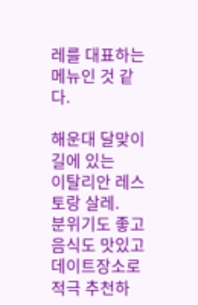레를 대표하는 메뉴인 것 같다.

해운대 달맞이길에 있는
이탈리안 레스토랑 살레.
분위기도 좋고 음식도 맛있고
데이트장소로 적극 추천하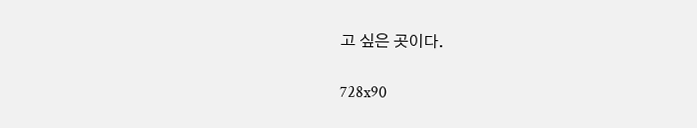고 싶은 곳이다.

728x90